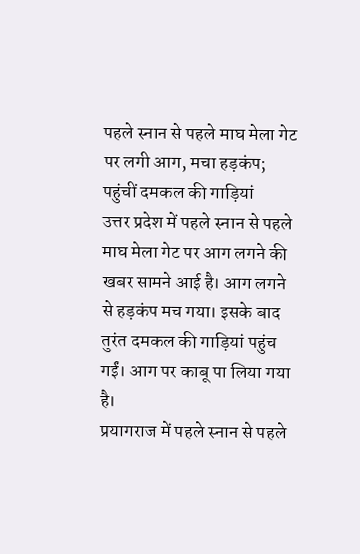पहले स्नान से पहले माघ मेला गेट पर लगी आग, मचा हड़कंप; पहुंचीं दमकल की गाड़ियां
उत्तर प्रदेश में पहले स्नान से पहले माघ मेला गेट पर आग लगने की खबर सामने आई है। आग लगने से हड़कंप मच गया। इसके बाद तुरंत दमकल की गाड़ियां पहुंच गईं। आग पर काबू पा लिया गया है।
प्रयागराज में पहले स्नान से पहले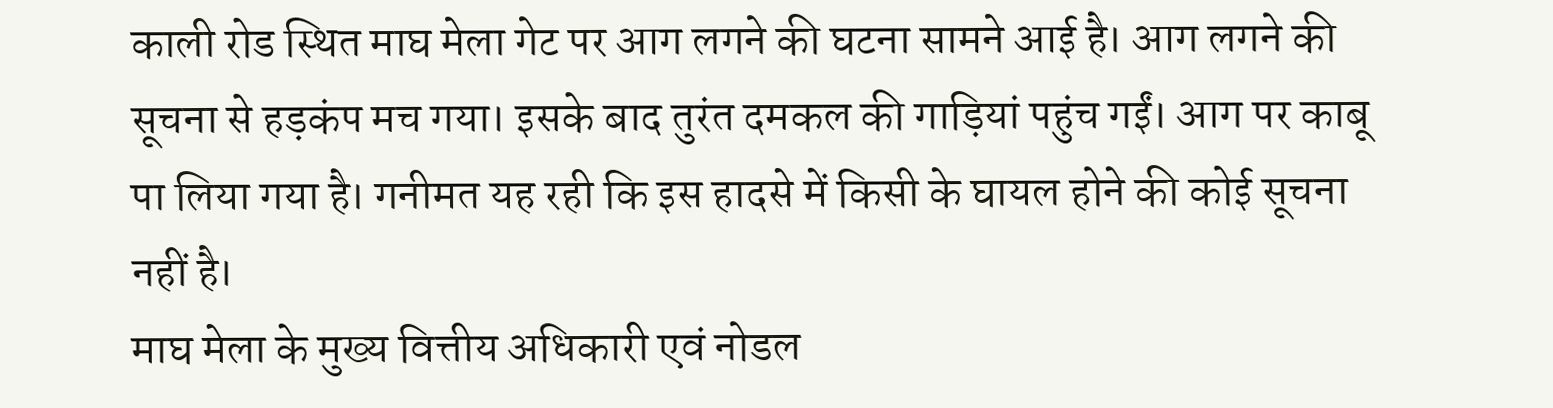काली रोड स्थित माघ मेला गेट पर आग लगने की घटना सामने आई है। आग लगने की सूचना से हड़कंप मच गया। इसके बाद तुरंत दमकल की गाड़ियां पहुंच गईं। आग पर काबू पा लिया गया है। गनीमत यह रही कि इस हादसे में किसी के घायल होने की कोई सूचना नहीं है।
माघ मेला के मुख्य वित्तीय अधिकारी एवं नोडल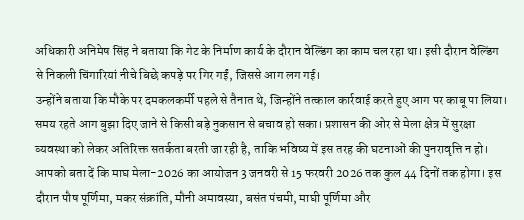अधिकारी अनिमेष सिंह ने बताया कि गेट के निर्माण कार्य के दौरान वेल्डिंग का काम चल रहा था। इसी दौरान वेल्डिंग से निकली चिंगारियां नीचे बिछे कपड़े पर गिर गईं, जिससे आग लग गई।
उन्होंने बताया कि मौके पर दमकलकर्मी पहले से तैनात थे, जिन्होंने तत्काल कार्रवाई करते हुए आग पर काबू पा लिया। समय रहते आग बुझा दिए जाने से किसी बड़े नुकसान से बचाव हो सका। प्रशासन की ओर से मेला क्षेत्र में सुरक्षा व्यवस्था को लेकर अतिरिक्त सतर्कता बरती जा रही है, ताकि भविष्य में इस तरह की घटनाओं की पुनरावृत्ति न हो।
आपको बता दें कि माघ मेला-2026 का आयोजन 3 जनवरी से 15 फरवरी 2026 तक कुल 44 दिनों तक होगा। इस दौरान पौष पूर्णिमा, मकर संक्रांति, मौनी अमावस्या, बसंत पंचमी, माघी पूर्णिमा और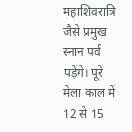महाशिवरात्रि जैसे प्रमुख स्नान पर्व पड़ेंगे। पूरे मेला काल में 12 से 15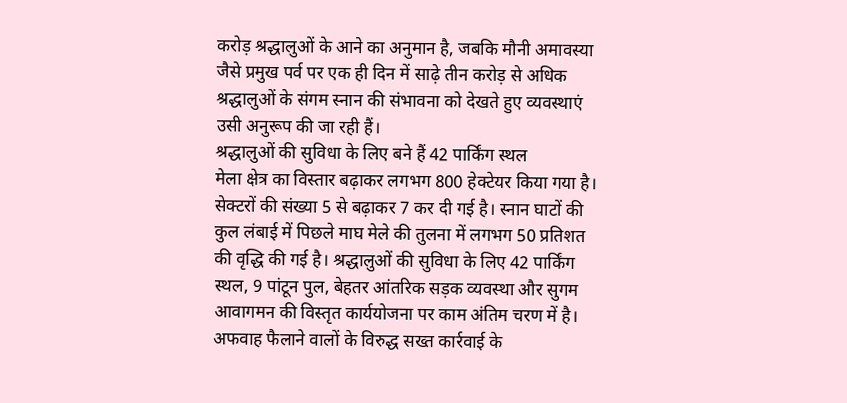करोड़ श्रद्धालुओं के आने का अनुमान है, जबकि मौनी अमावस्या जैसे प्रमुख पर्व पर एक ही दिन में साढ़े तीन करोड़ से अधिक श्रद्धालुओं के संगम स्नान की संभावना को देखते हुए व्यवस्थाएं उसी अनुरूप की जा रही हैं।
श्रद्धालुओं की सुविधा के लिए बने हैं 42 पार्किंग स्थल
मेला क्षेत्र का विस्तार बढ़ाकर लगभग 800 हेक्टेयर किया गया है। सेक्टरों की संख्या 5 से बढ़ाकर 7 कर दी गई है। स्नान घाटों की कुल लंबाई में पिछले माघ मेले की तुलना में लगभग 50 प्रतिशत की वृद्धि की गई है। श्रद्धालुओं की सुविधा के लिए 42 पार्किंग स्थल, 9 पांटून पुल, बेहतर आंतरिक सड़क व्यवस्था और सुगम आवागमन की विस्तृत कार्ययोजना पर काम अंतिम चरण में है।
अफवाह फैलाने वालों के विरुद्ध सख्त कार्रवाई के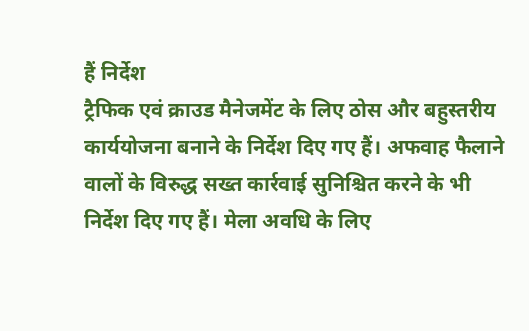हैं निर्देश
ट्रैफिक एवं क्राउड मैनेजमेंट के लिए ठोस और बहुस्तरीय कार्ययोजना बनाने के निर्देश दिए गए हैं। अफवाह फैलाने वालों के विरुद्ध सख्त कार्रवाई सुनिश्चित करने के भी निर्देश दिए गए हैं। मेला अवधि के लिए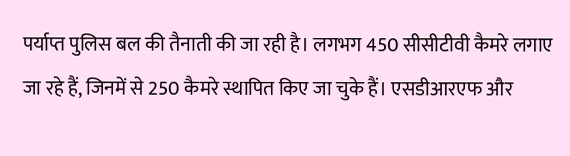पर्याप्त पुलिस बल की तैनाती की जा रही है। लगभग 450 सीसीटीवी कैमरे लगाए जा रहे हैं, जिनमें से 250 कैमरे स्थापित किए जा चुके हैं। एसडीआरएफ और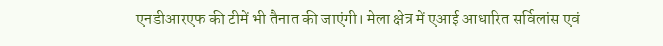एनडीआरएफ की टीमें भी तैनात की जाएंगी। मेला क्षेत्र में एआई आधारित सर्विलांस एवं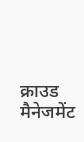क्राउड मैनेजमेंट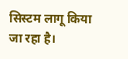सिस्टम लागू किया जा रहा है।